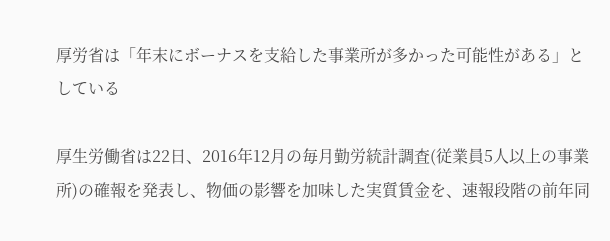厚労省は「年末にボーナスを支給した事業所が多かった可能性がある」としている

厚生労働省は22日、2016年12月の毎月勤労統計調査(従業員5人以上の事業所)の確報を発表し、物価の影響を加味した実質賃金を、速報段階の前年同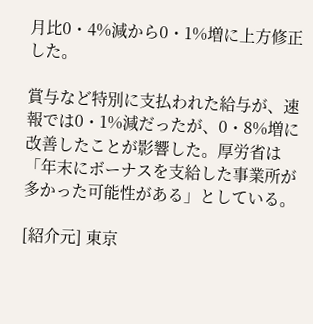月比0・4%減から0・1%増に上方修正した。

賞与など特別に支払われた給与が、速報では0・1%減だったが、0・8%増に改善したことが影響した。厚労省は「年末にボーナスを支給した事業所が多かった可能性がある」としている。

[紹介元] 東京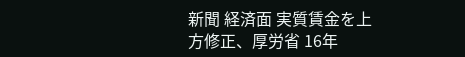新聞 経済面 実質賃金を上方修正、厚労省 16年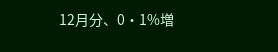12月分、0・1%増